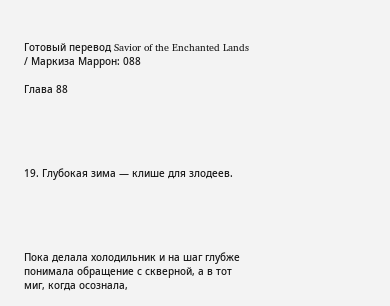Готовый перевод Savior of the Enchanted Lands / Маркиза Маррон: 088

Глава 88





19. Глубокая зима — клише для злодеев.





Пока делала холодильник и на шаг глубже понимала обращение с скверной, а в тот миг, когда осознала,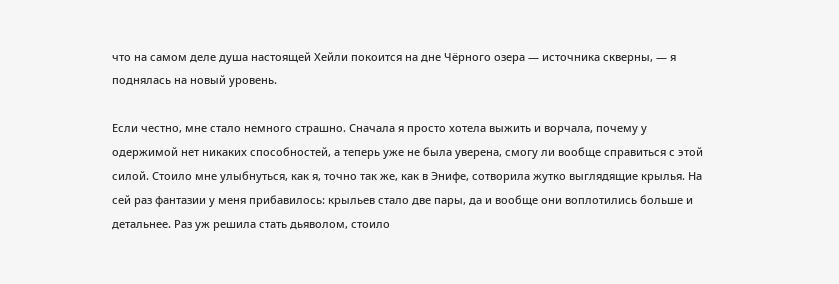что на самом деле душа настоящей Хейли покоится на дне Чёрного озера — источника скверны, — я поднялась на новый уровень.

Если честно, мне стало немного страшно. Сначала я просто хотела выжить и ворчала, почему у одержимой нет никаких способностей, а теперь уже не была уверена, смогу ли вообще справиться с этой силой. Стоило мне улыбнуться, как я, точно так же, как в Энифе, сотворила жутко выглядящие крылья. На сей раз фантазии у меня прибавилось: крыльев стало две пары, да и вообще они воплотились больше и детальнее. Раз уж решила стать дьяволом, стоило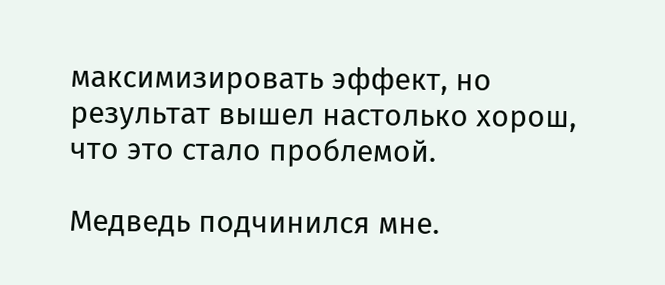максимизировать эффект, но результат вышел настолько хорош, что это стало проблемой.

Медведь подчинился мне.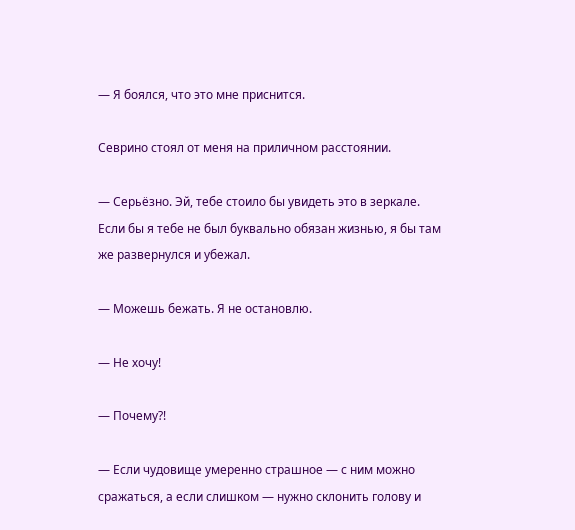— Я боялся, что это мне приснится.

Севрино стоял от меня на приличном расстоянии.

— Серьёзно. Эй, тебе стоило бы увидеть это в зеркале. Если бы я тебе не был буквально обязан жизнью, я бы там же развернулся и убежал.

— Можешь бежать. Я не остановлю.

— Не хочу!

— Почему?!

— Если чудовище умеренно страшное — с ним можно сражаться, а если слишком — нужно склонить голову и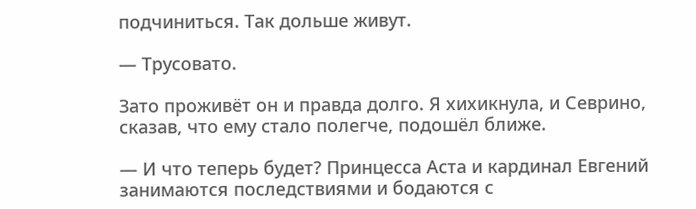подчиниться. Так дольше живут.

— Трусовато.

Зато проживёт он и правда долго. Я хихикнула, и Севрино, сказав, что ему стало полегче, подошёл ближе.

— И что теперь будет? Принцесса Аста и кардинал Евгений занимаются последствиями и бодаются с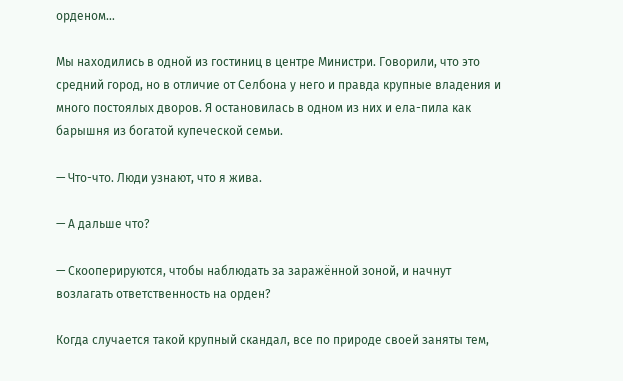орденом…

Мы находились в одной из гостиниц в центре Министри. Говорили, что это средний город, но в отличие от Селбона у него и правда крупные владения и много постоялых дворов. Я остановилась в одном из них и ела-пила как барышня из богатой купеческой семьи.

— Что-что. Люди узнают, что я жива.

— А дальше что?

— Скооперируются, чтобы наблюдать за заражённой зоной, и начнут возлагать ответственность на орден?

Когда случается такой крупный скандал, все по природе своей заняты тем,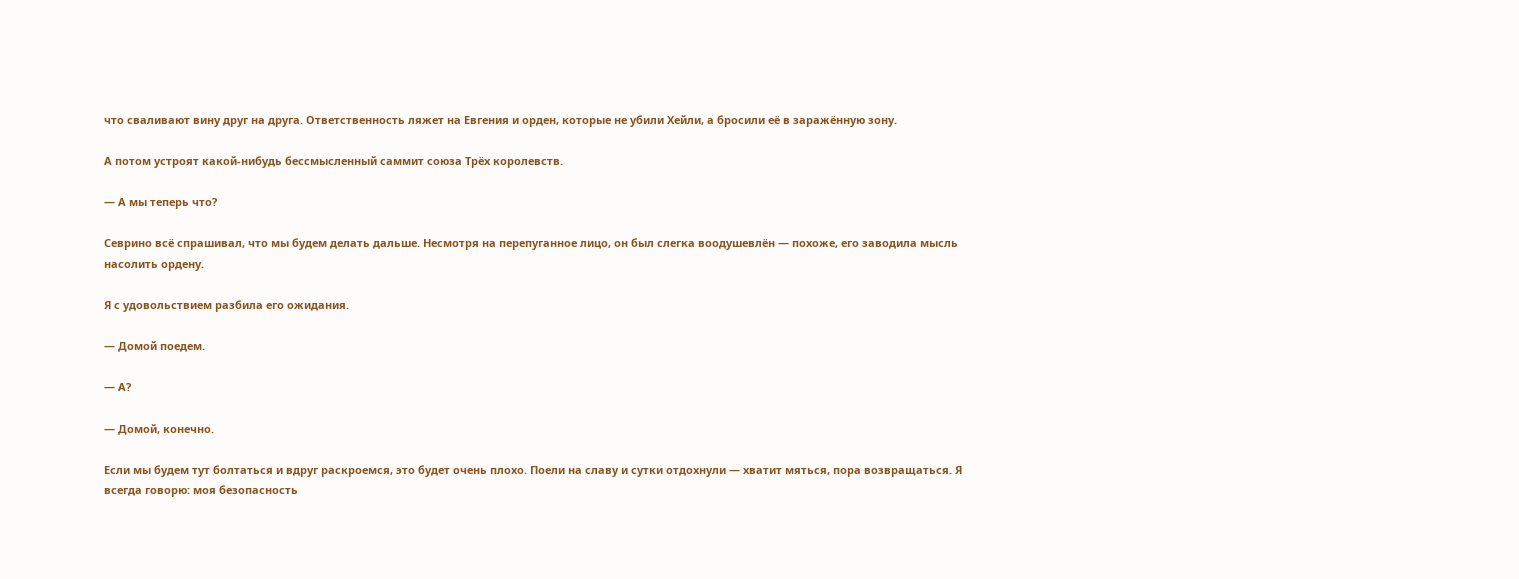что сваливают вину друг на друга. Ответственность ляжет на Евгения и орден, которые не убили Хейли, а бросили её в заражённую зону.

А потом устроят какой-нибудь бессмысленный саммит союза Трёх королевств.

— А мы теперь что?

Севрино всё спрашивал, что мы будем делать дальше. Несмотря на перепуганное лицо, он был слегка воодушевлён — похоже, его заводила мысль насолить ордену.

Я с удовольствием разбила его ожидания.

— Домой поедем.

— А?

— Домой, конечно.

Если мы будем тут болтаться и вдруг раскроемся, это будет очень плохо. Поели на славу и сутки отдохнули — хватит мяться, пора возвращаться. Я всегда говорю: моя безопасность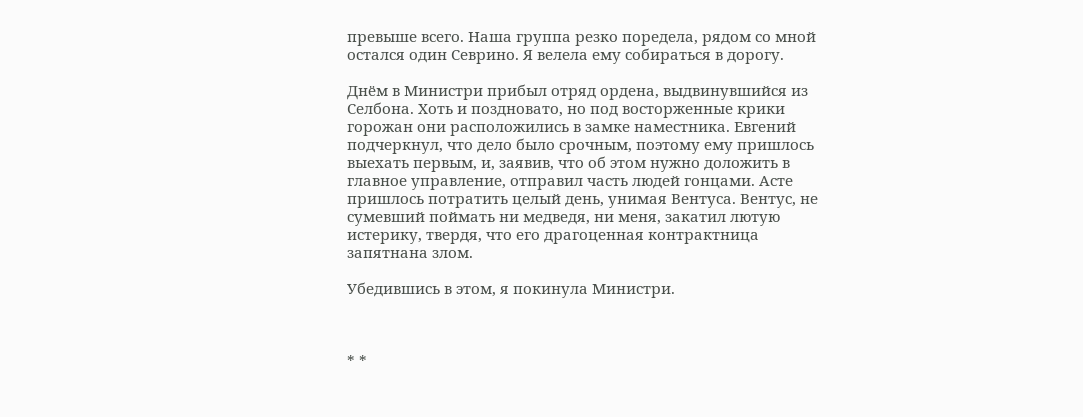превыше всего. Наша группа резко поредела, рядом со мной остался один Севрино. Я велела ему собираться в дорогу.

Днём в Министри прибыл отряд ордена, выдвинувшийся из Селбона. Хоть и поздновато, но под восторженные крики горожан они расположились в замке наместника. Евгений подчеркнул, что дело было срочным, поэтому ему пришлось выехать первым, и, заявив, что об этом нужно доложить в главное управление, отправил часть людей гонцами. Асте пришлось потратить целый день, унимая Вентуса. Вентус, не сумевший поймать ни медведя, ни меня, закатил лютую истерику, твердя, что его драгоценная контрактница запятнана злом.

Убедившись в этом, я покинула Министри.



* *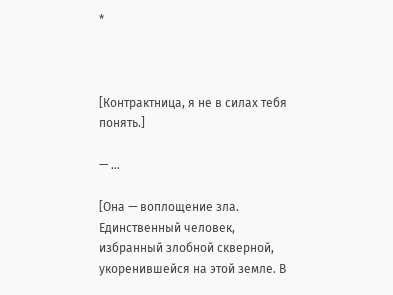*



[Контрактница, я не в силах тебя понять.]

— …

[Она — воплощение зла. Единственный человек, избранный злобной скверной, укоренившейся на этой земле. В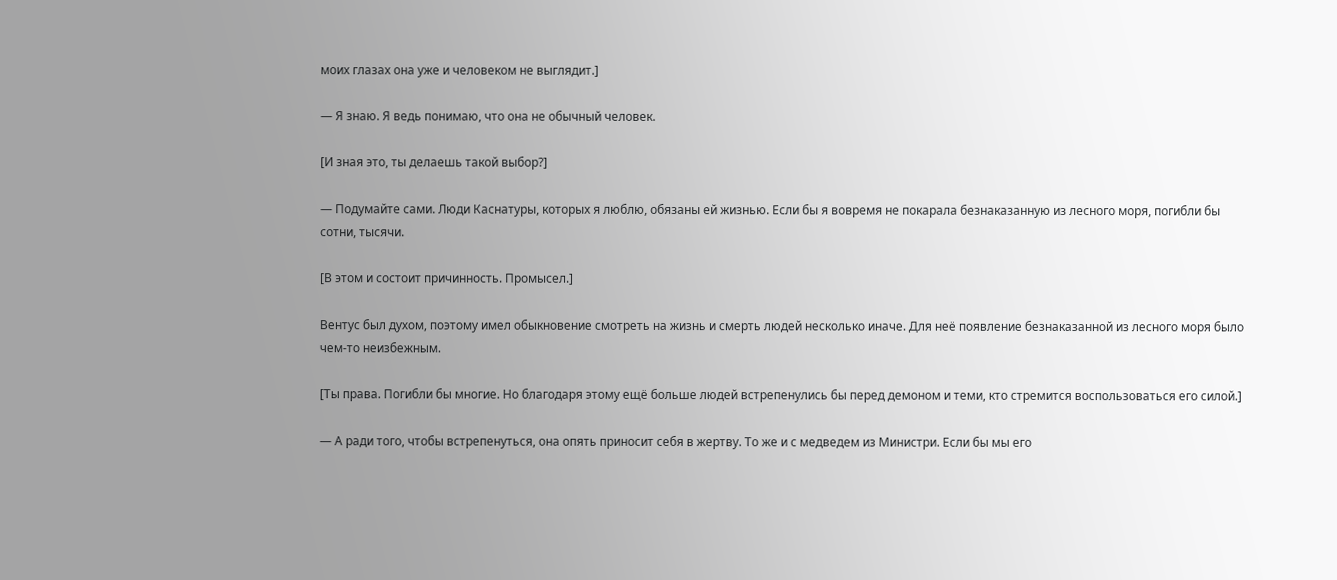моих глазах она уже и человеком не выглядит.]

— Я знаю. Я ведь понимаю, что она не обычный человек.

[И зная это, ты делаешь такой выбор?]

— Подумайте сами. Люди Каснатуры, которых я люблю, обязаны ей жизнью. Если бы я вовремя не покарала безнаказанную из лесного моря, погибли бы сотни, тысячи.

[В этом и состоит причинность. Промысел.]

Вентус был духом, поэтому имел обыкновение смотреть на жизнь и смерть людей несколько иначе. Для неё появление безнаказанной из лесного моря было чем-то неизбежным.

[Ты права. Погибли бы многие. Но благодаря этому ещё больше людей встрепенулись бы перед демоном и теми, кто стремится воспользоваться его силой.]

— А ради того, чтобы встрепенуться, она опять приносит себя в жертву. То же и с медведем из Министри. Если бы мы его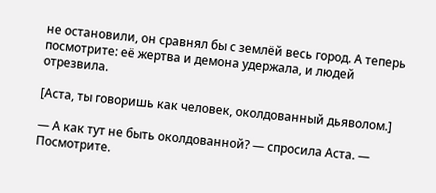не остановили, он сравнял бы с землёй весь город. А теперь посмотрите: её жертва и демона удержала, и людей отрезвила.

[Аста, ты говоришь как человек, околдованный дьяволом.]

— А как тут не быть околдованной? — спросила Аста. — Посмотрите.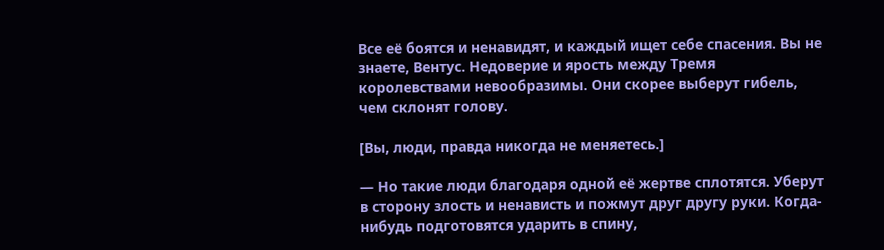Все её боятся и ненавидят, и каждый ищет себе спасения. Вы не знаете, Вентус. Недоверие и ярость между Тремя королевствами невообразимы. Они скорее выберут гибель, чем склонят голову.

[Вы, люди, правда никогда не меняетесь.]

— Но такие люди благодаря одной её жертве сплотятся. Уберут в сторону злость и ненависть и пожмут друг другу руки. Когда-нибудь подготовятся ударить в спину,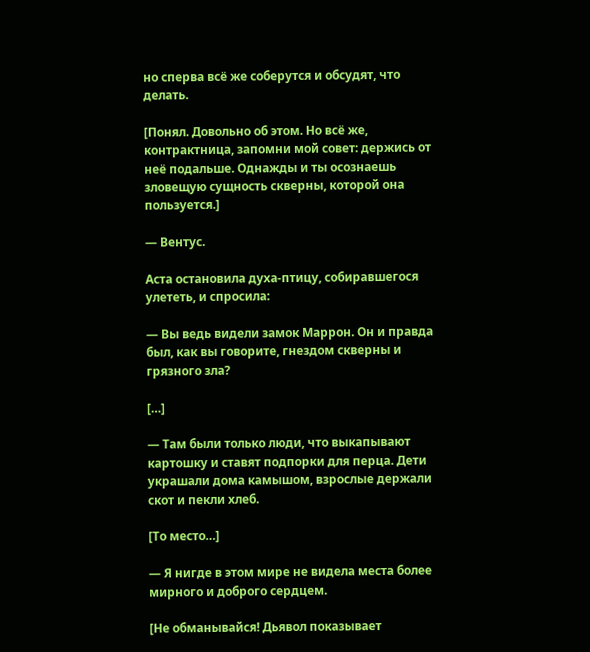но сперва всё же соберутся и обсудят, что делать.

[Понял. Довольно об этом. Но всё же, контрактница, запомни мой совет: держись от неё подальше. Однажды и ты осознаешь зловещую сущность скверны, которой она пользуется.]

— Вентус.

Аста остановила духа-птицу, собиравшегося улететь, и спросила:

— Вы ведь видели замок Маррон. Он и правда был, как вы говорите, гнездом скверны и грязного зла?

[…]

— Там были только люди, что выкапывают картошку и ставят подпорки для перца. Дети украшали дома камышом, взрослые держали скот и пекли хлеб.

[То место…]

— Я нигде в этом мире не видела места более мирного и доброго сердцем.

[Не обманывайся! Дьявол показывает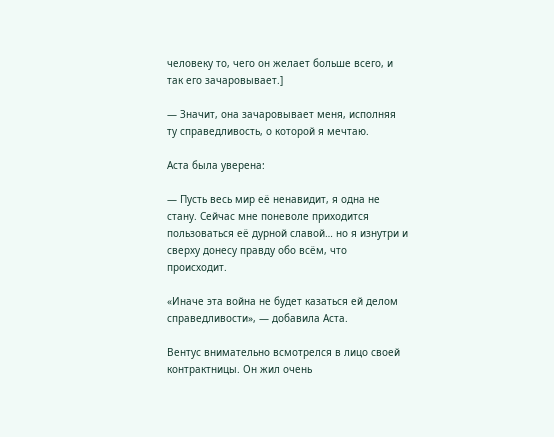человеку то, чего он желает больше всего, и так его зачаровывает.]

— Значит, она зачаровывает меня, исполняя ту справедливость, о которой я мечтаю.

Аста была уверена:

— Пусть весь мир её ненавидит, я одна не стану. Сейчас мне поневоле приходится пользоваться её дурной славой… но я изнутри и сверху донесу правду обо всём, что происходит.

«Иначе эта война не будет казаться ей делом справедливости», — добавила Аста.

Вентус внимательно всмотрелся в лицо своей контрактницы. Он жил очень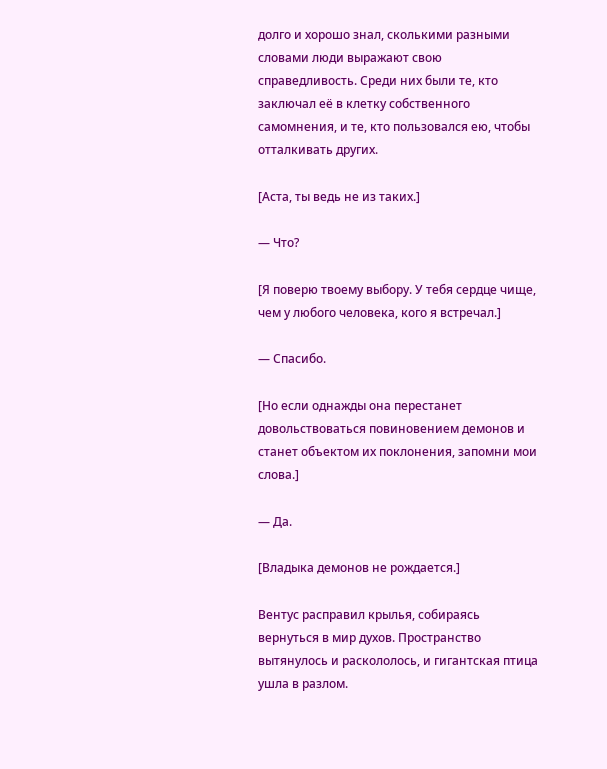долго и хорошо знал, сколькими разными словами люди выражают свою справедливость. Среди них были те, кто заключал её в клетку собственного самомнения, и те, кто пользовался ею, чтобы отталкивать других.

[Аста, ты ведь не из таких.]

— Что?

[Я поверю твоему выбору. У тебя сердце чище, чем у любого человека, кого я встречал.]

— Спасибо.

[Но если однажды она перестанет довольствоваться повиновением демонов и станет объектом их поклонения, запомни мои слова.]

— Да.

[Владыка демонов не рождается.]

Вентус расправил крылья, собираясь вернуться в мир духов. Пространство вытянулось и раскололось, и гигантская птица ушла в разлом.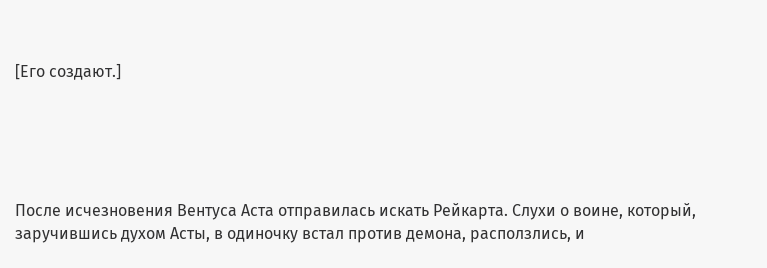[Его создают.]





После исчезновения Вентуса Аста отправилась искать Рейкарта. Слухи о воине, который, заручившись духом Асты, в одиночку встал против демона, расползлись, и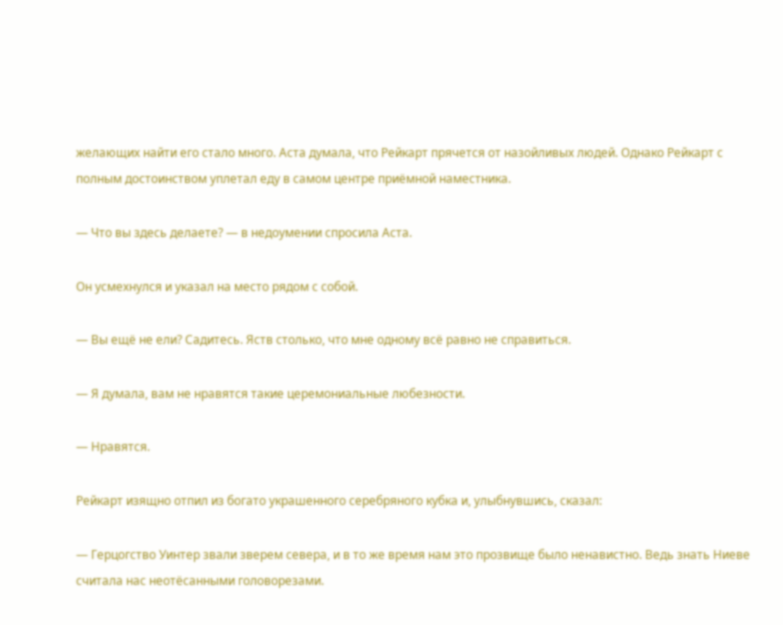желающих найти его стало много. Аста думала, что Рейкарт прячется от назойливых людей. Однако Рейкарт с полным достоинством уплетал еду в самом центре приёмной наместника.

— Что вы здесь делаете? — в недоумении спросила Аста.

Он усмехнулся и указал на место рядом с собой.

— Вы ещё не ели? Садитесь. Яств столько, что мне одному всё равно не справиться.

— Я думала, вам не нравятся такие церемониальные любезности.

— Нравятся.

Рейкарт изящно отпил из богато украшенного серебряного кубка и, улыбнувшись, сказал:

— Герцогство Уинтер звали зверем севера, и в то же время нам это прозвище было ненавистно. Ведь знать Ниеве считала нас неотёсанными головорезами.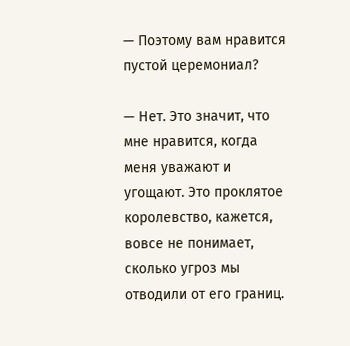— Поэтому вам нравится пустой церемониал?

— Нет. Это значит, что мне нравится, когда меня уважают и угощают. Это проклятое королевство, кажется, вовсе не понимает, сколько угроз мы отводили от его границ.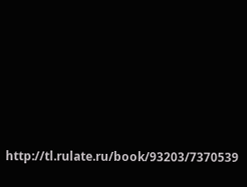http://tl.rulate.ru/book/93203/7370539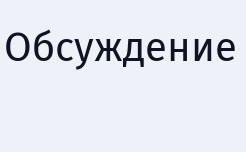Обсуждение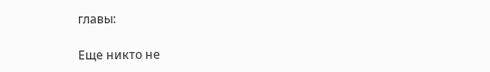главы:

Еще никто не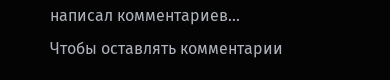написал комментариев...
Чтобы оставлять комментарии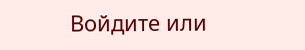Войдите или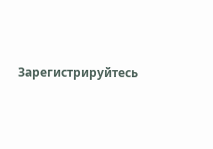Зарегистрируйтесь